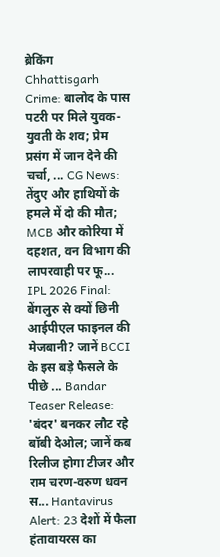ब्रेकिंग
Chhattisgarh Crime: बालोद के पास पटरी पर मिले युवक-युवती के शव; प्रेम प्रसंग में जान देने की चर्चा, ... CG News: तेंदुए और हाथियों के हमले में दो की मौत; MCB और कोरिया में दहशत, वन विभाग की लापरवाही पर फू... IPL 2026 Final: बेंगलुरु से क्यों छिनी आईपीएल फाइनल की मेजबानी? जानें BCCI के इस बड़े फैसले के पीछे ... Bandar Teaser Release: 'बंदर' बनकर लौट रहे बॉबी देओल; जानें कब रिलीज होगा टीजर और राम चरण-वरुण धवन स... Hantavirus Alert: 23 देशों में फैला हंतावायरस का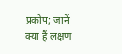प्रकोप; जानें क्या हैं लक्षण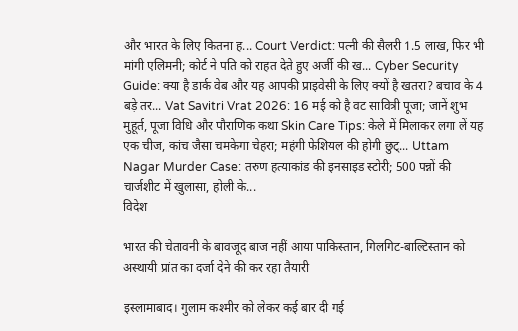और भारत के लिए कितना ह... Court Verdict: पत्नी की सैलरी 1.5 लाख, फिर भी मांगी एलिमनी; कोर्ट ने पति को राहत देते हुए अर्जी की ख... Cyber Security Guide: क्या है डार्क वेब और यह आपकी प्राइवेसी के लिए क्यों है खतरा? बचाव के 4 बड़े तर... Vat Savitri Vrat 2026: 16 मई को है वट सावित्री पूजा; जानें शुभ मुहूर्त, पूजा विधि और पौराणिक कथा Skin Care Tips: केले में मिलाकर लगा लें यह एक चीज, कांच जैसा चमकेगा चेहरा; महंगी फेशियल की होगी छुट्... Uttam Nagar Murder Case: तरुण हत्याकांड की इनसाइड स्टोरी; 500 पन्नों की चार्जशीट में खुलासा, होली के...
विदेश

भारत की चेतावनी के बावजूद बाज नहीं आया पाकिस्‍तान, गिलगिट-बाल्टिस्तान को अस्थायी प्रांत का दर्जा देने की कर रहा तैयारी

इस्लामाबाद। गुलाम कश्‍मीर को लेकर कई बार दी गई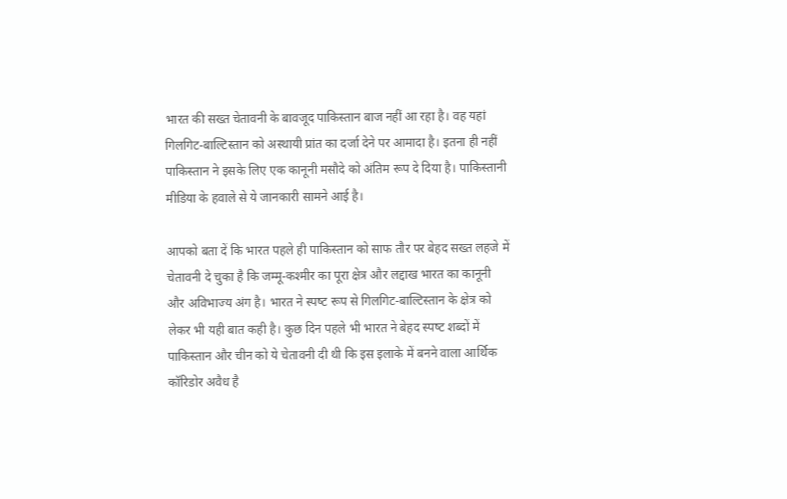भारत की सख्त चेतावनी के बावजूद पाकिस्‍तान बाज नहीं आ रहा है। वह यहां गिलगिट-बाल्टिस्तान को अस्थायी प्रांत का दर्जा देने पर आमादा है। इतना ही नहीं पाकिस्‍तान ने इसके लिए एक कानूनी मसौदे को अंतिम रूप दे दिया है। पाकिस्तानी मीडिया के हवाले से ये जानकारी सामने आई है।

आपको बता दें कि भारत पहले ही पाकिस्तान को साफ तौर पर बेहद सख्त लहजे में चेतावनी दे चुका है कि जम्मू-कश्मीर का पूरा क्षेत्र और लद्दाख भारत का कानूनी और अविभाज्य अंग है। भारत ने स्‍पष्‍ट रूप से गिलगिट-बाल्टिस्तान के क्षेत्र को लेकर भी यही बात कही है। कुछ दिन पहले भी भारत ने बेहद स्‍पष्‍ट शब्‍दों में पाकिस्‍तान और चीन को ये चेतावनी दी थी कि इस इलाके में बनने वाला आर्थिक कॉरिडोर अवैध है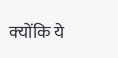क्‍योंकि ये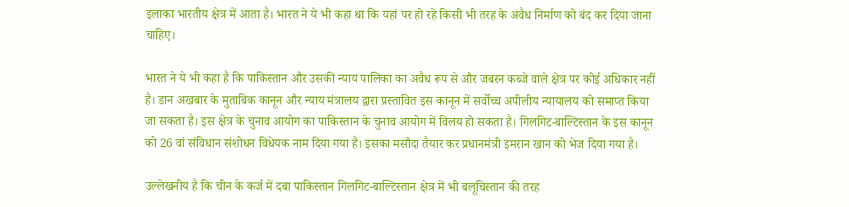इलाका भारतीय क्षेत्र में आता है। भारत ने ये भी कहा था कि यहां पर हो रहे किसी भी तरह के अवैध निर्माण को बंद कर दिया जाना चाहिए।

भारत ने ये भी कहा है कि पाकिस्तान और उसकी न्याय पालिका का अवैध रूप से और जबरन कब्जे वाले क्षेत्र पर कोई अधिकार नहीं है। डान अखबार के मुताबिक कानून और न्याय मंत्रालय द्वारा प्रस्तावित इस कानून में सर्वोच्च अपीलीय न्यायालय को समाप्त किया जा सकता है। इस क्षेत्र के चुनाव आयोग का पाकिस्तान के चुनाव आयोग में विलय हो सकता है। गिलगिट-बाल्टिस्तान के इस कानून को 26 वां संविधान संशोधन विधेयक नाम दिया गया है। इसका मसौदा तैयार कर प्रधानमंत्री इमरान खान को भेज दिया गया है।

उल्लेखनीय है कि चीन के कर्ज में दबा पाकिस्तान गिलगिट-बाल्टिस्तान क्षेत्र में भी बलूचिस्तान की तरह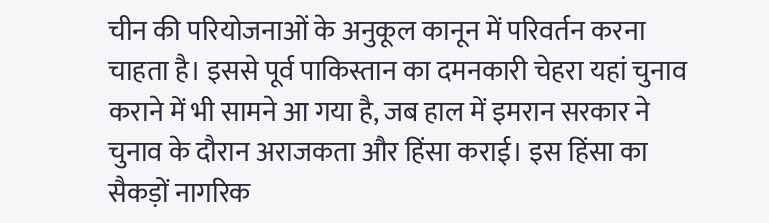चीन की परियोजनाओं के अनुकूल कानून में परिवर्तन करना चाहता है। इससे पूर्व पाकिस्तान का दमनकारी चेहरा यहां चुनाव कराने में भी सामने आ गया है, जब हाल में इमरान सरकार ने चुनाव के दौरान अराजकता और हिंसा कराई। इस हिंसा का सैकड़ों नागरिक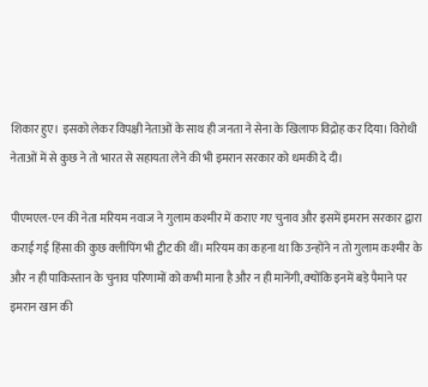शिकार हुए। इसको लेकर विपक्षी नेताओं के साथ ही जनता ने सेना के खिलाफ विद्रोह कर दिया। विरोधी नेताओं में से कुछ ने तो भारत से सहायता लेने की भी इमरान सरकार को धमकी दे दी।

पीएमएल-एन की नेता मरियम नवाज ने गुलाम कश्‍मीर में कराए गए चुनाव और इसमें इमरान सरकार द्वारा कराई गई हिंसा की कुछ क्‍लीपिंग भी ट्वीट की थीं। मरियम का कहना था कि उन्‍होंने न तो गुलाम कश्‍मीर के और न ही पाकिस्‍तान के चुनाव परिणामों को कभी माना है और न ही मानेंगी, क्‍योंकि इनमें बड़े पैमाने पर इमरान खान की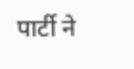पार्टी ने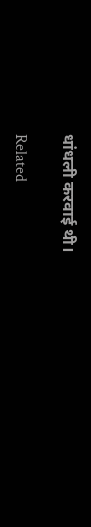धांधली करवाई थी।

Related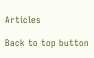Articles

Back to top button